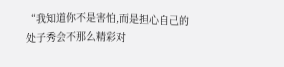“我知道你不是害怕,而是担心自己的处子秀会不那么精彩对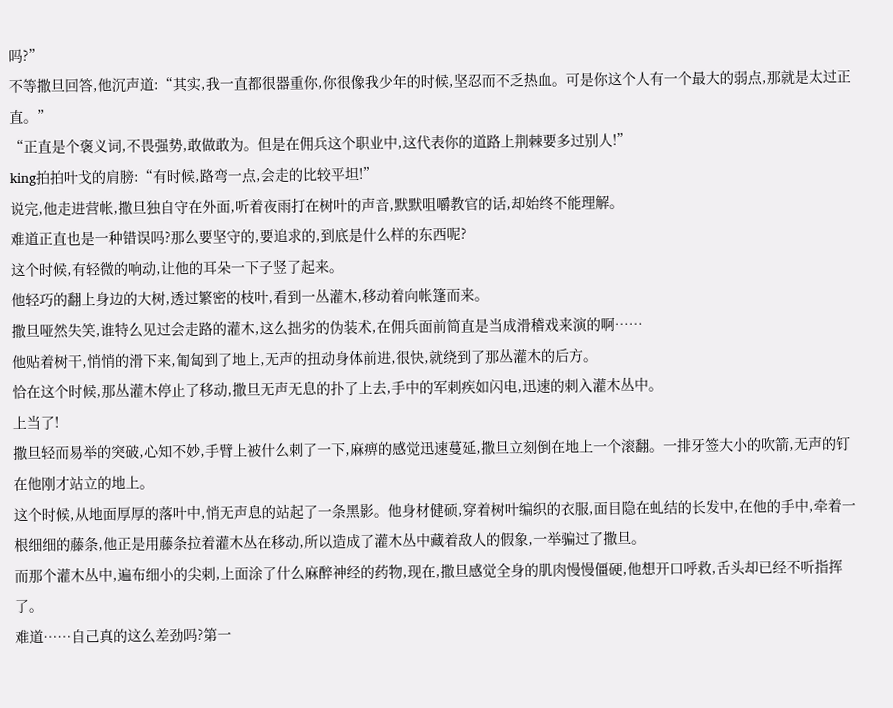吗?”
不等撒旦回答,他沉声道:“其实,我一直都很器重你,你很像我少年的时候,坚忍而不乏热血。可是你这个人有一个最大的弱点,那就是太过正直。”
“正直是个褒义词,不畏强势,敢做敢为。但是在佣兵这个职业中,这代表你的道路上荆棘要多过别人!”
king拍拍叶戈的肩膀:“有时候,路弯一点,会走的比较平坦!”
说完,他走进营帐,撒旦独自守在外面,听着夜雨打在树叶的声音,默默咀嚼教官的话,却始终不能理解。
难道正直也是一种错误吗?那么要坚守的,要追求的,到底是什么样的东西呢?
这个时候,有轻微的响动,让他的耳朵一下子竖了起来。
他轻巧的翻上身边的大树,透过繁密的枝叶,看到一丛灌木,移动着向帐篷而来。
撒旦哑然失笑,谁特么见过会走路的灌木,这么拙劣的伪装术,在佣兵面前简直是当成滑稽戏来演的啊……
他贴着树干,悄悄的滑下来,匍匐到了地上,无声的扭动身体前进,很快,就绕到了那丛灌木的后方。
恰在这个时候,那丛灌木停止了移动,撒旦无声无息的扑了上去,手中的军刺疾如闪电,迅速的刺入灌木丛中。
上当了!
撒旦轻而易举的突破,心知不妙,手臂上被什么刺了一下,麻痹的感觉迅速蔓延,撒旦立刻倒在地上一个滚翻。一排牙签大小的吹箭,无声的钉在他刚才站立的地上。
这个时候,从地面厚厚的落叶中,悄无声息的站起了一条黑影。他身材健硕,穿着树叶编织的衣服,面目隐在虬结的长发中,在他的手中,牵着一根细细的藤条,他正是用藤条拉着灌木丛在移动,所以造成了灌木丛中藏着敌人的假象,一举骗过了撒旦。
而那个灌木丛中,遍布细小的尖刺,上面涂了什么麻醉神经的药物,现在,撒旦感觉全身的肌肉慢慢僵硬,他想开口呼救,舌头却已经不听指挥了。
难道……自己真的这么差劲吗?第一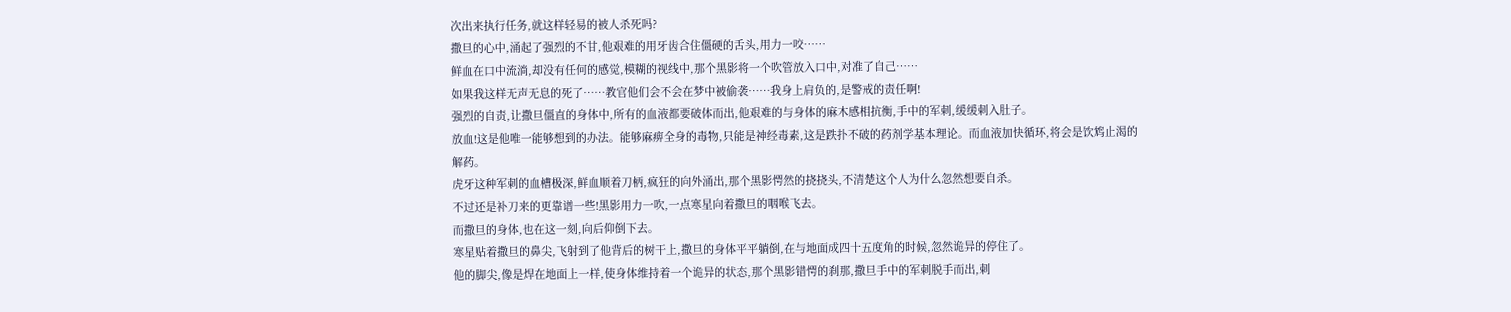次出来执行任务,就这样轻易的被人杀死吗?
撒旦的心中,涌起了强烈的不甘,他艰难的用牙齿合住僵硬的舌头,用力一咬……
鲜血在口中流淌,却没有任何的感觉,模糊的视线中,那个黑影将一个吹管放入口中,对准了自己……
如果我这样无声无息的死了……教官他们会不会在梦中被偷袭……我身上肩负的,是警戒的责任啊!
强烈的自责,让撒旦僵直的身体中,所有的血液都要破体而出,他艰难的与身体的麻木感相抗衡,手中的军刺,缓缓刺入肚子。
放血!这是他唯一能够想到的办法。能够麻痹全身的毒物,只能是神经毒素,这是跌扑不破的药剂学基本理论。而血液加快循环,将会是饮鸩止渴的解药。
虎牙这种军刺的血槽极深,鲜血顺着刀柄,疯狂的向外涌出,那个黑影愕然的挠挠头,不清楚这个人为什么忽然想要自杀。
不过还是补刀来的更靠谱一些!黑影用力一吹,一点寒星向着撒旦的咽喉飞去。
而撒旦的身体,也在这一刻,向后仰倒下去。
寒星贴着撒旦的鼻尖,飞射到了他背后的树干上,撒旦的身体平平躺倒,在与地面成四十五度角的时候,忽然诡异的停住了。
他的脚尖,像是焊在地面上一样,使身体维持着一个诡异的状态,那个黑影错愕的刹那,撒旦手中的军刺脱手而出,刺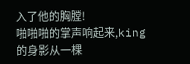入了他的胸膛!
啪啪啪的掌声响起来,king的身影从一棵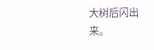大树后闪出来。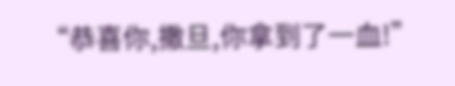“恭喜你,撒旦,你拿到了一血!”